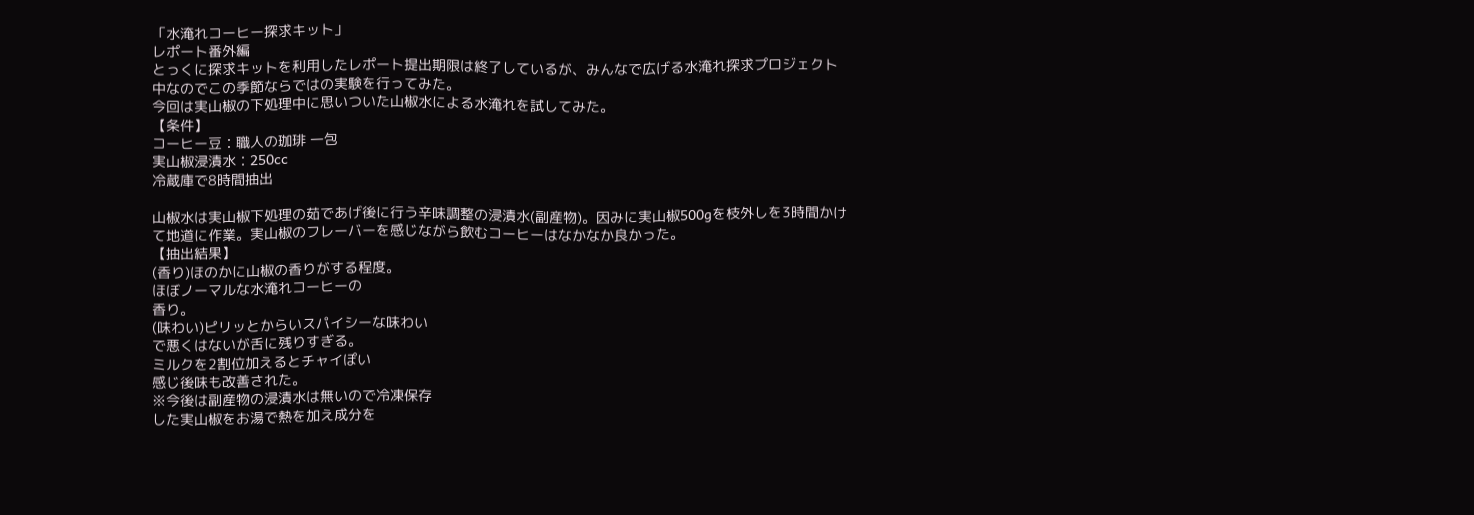「水淹れコーヒー探求キット」
レポート番外編
とっくに探求キットを利用したレポート提出期限は終了しているが、みんなで広げる水淹れ探求プロジェクト中なのでこの季節ならではの実験を行ってみた。
今回は実山椒の下処理中に思いついた山椒水による水淹れを試してみた。
【条件】
コーヒー豆∶職人の珈琲 一包
実山椒浸漬水∶250cc
冷蔵庫で8時間抽出

山椒水は実山椒下処理の茹であげ後に行う辛味調整の浸漬水(副産物)。因みに実山椒500gを枝外しを3時間かけて地道に作業。実山椒のフレーバーを感じながら飲むコーヒーはなかなか良かった。
【抽出結果】
(香り)ほのかに山椒の香りがする程度。
ほぼノーマルな水淹れコーヒーの
香り。
(味わい)ピリッとからいスパイシーな味わい
で悪くはないが舌に残りすぎる。
ミルクを2割位加えるとチャイぽい
感じ後味も改善された。
※今後は副産物の浸漬水は無いので冷凍保存
した実山椒をお湯で熱を加え成分を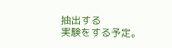抽出する
実験をする予定。